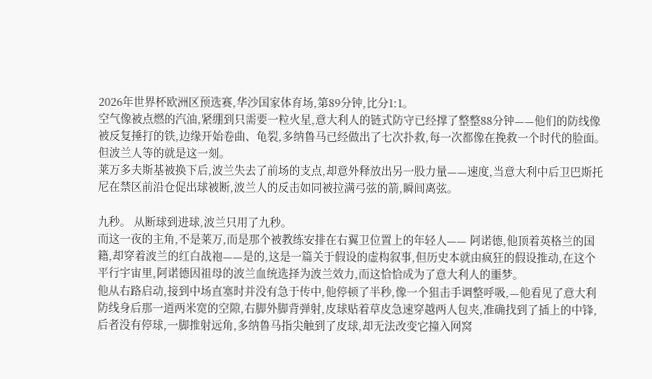2026年世界杯欧洲区预选赛,华沙国家体育场,第89分钟,比分1:1。
空气像被点燃的汽油,紧绷到只需要一粒火星,意大利人的链式防守已经撑了整整88分钟——他们的防线像被反复捶打的铁,边缘开始卷曲、龟裂,多纳鲁马已经做出了七次扑救,每一次都像在挽救一个时代的脸面。
但波兰人等的就是这一刻。
莱万多夫斯基被换下后,波兰失去了前场的支点,却意外释放出另一股力量——速度,当意大利中后卫巴斯托尼在禁区前沿仓促出球被断,波兰人的反击如同被拉满弓弦的箭,瞬间离弦。

九秒。 从断球到进球,波兰只用了九秒。
而这一夜的主角,不是莱万,而是那个被教练安排在右翼卫位置上的年轻人—— 阿诺德,他顶着英格兰的国籍,却穿着波兰的红白战袍——是的,这是一篇关于假设的虚构叙事,但历史本就由疯狂的假设推动,在这个平行宇宙里,阿诺德因祖母的波兰血统选择为波兰效力,而这恰恰成为了意大利人的噩梦。
他从右路启动,接到中场直塞时并没有急于传中,他停顿了半秒,像一个狙击手调整呼吸,—他看见了意大利防线身后那一道两米宽的空隙,右脚外脚背弹射,皮球贴着草皮急速穿越两人包夹,准确找到了插上的中锋,后者没有停球,一脚推射远角,多纳鲁马指尖触到了皮球,却无法改变它撞入网窝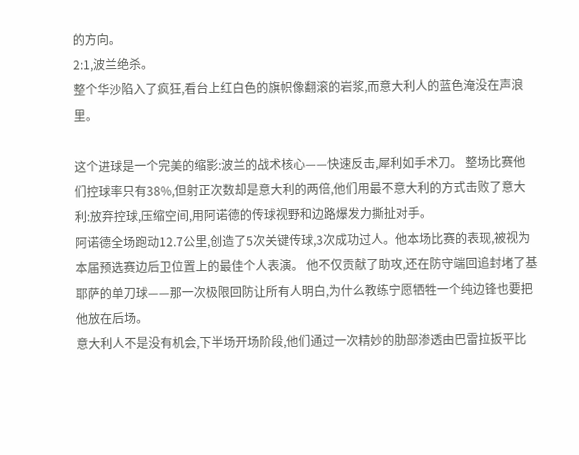的方向。
2:1,波兰绝杀。
整个华沙陷入了疯狂,看台上红白色的旗帜像翻滚的岩浆,而意大利人的蓝色淹没在声浪里。

这个进球是一个完美的缩影:波兰的战术核心——快速反击,犀利如手术刀。 整场比赛他们控球率只有38%,但射正次数却是意大利的两倍,他们用最不意大利的方式击败了意大利:放弃控球,压缩空间,用阿诺德的传球视野和边路爆发力撕扯对手。
阿诺德全场跑动12.7公里,创造了5次关键传球,3次成功过人。他本场比赛的表现,被视为本届预选赛边后卫位置上的最佳个人表演。 他不仅贡献了助攻,还在防守端回追封堵了基耶萨的单刀球——那一次极限回防让所有人明白,为什么教练宁愿牺牲一个纯边锋也要把他放在后场。
意大利人不是没有机会,下半场开场阶段,他们通过一次精妙的肋部渗透由巴雷拉扳平比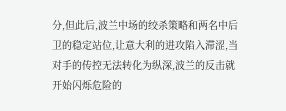分,但此后,波兰中场的绞杀策略和两名中后卫的稳定站位,让意大利的进攻陷入滞涩,当对手的传控无法转化为纵深,波兰的反击就开始闪烁危险的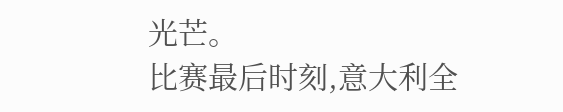光芒。
比赛最后时刻,意大利全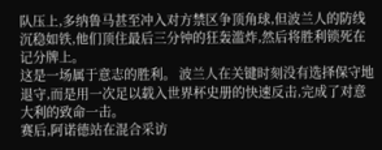队压上,多纳鲁马甚至冲入对方禁区争顶角球,但波兰人的防线沉稳如铁,他们顶住最后三分钟的狂轰滥炸,然后将胜利锁死在记分牌上。
这是一场属于意志的胜利。 波兰人在关键时刻没有选择保守地退守,而是用一次足以载入世界杯史册的快速反击,完成了对意大利的致命一击。
赛后,阿诺德站在混合采访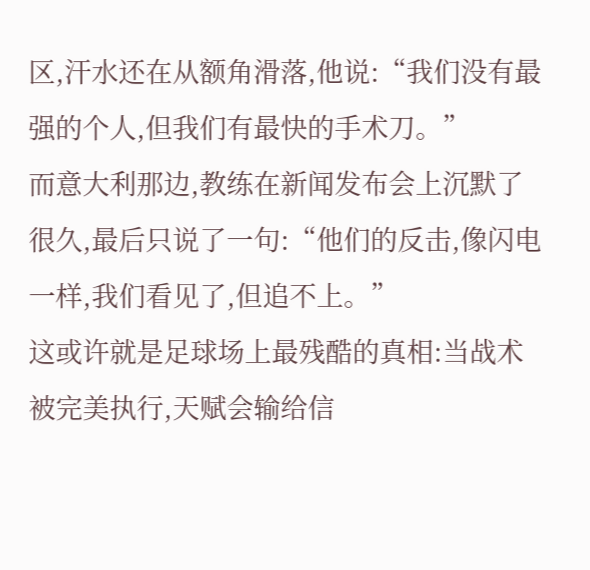区,汗水还在从额角滑落,他说:“我们没有最强的个人,但我们有最快的手术刀。”
而意大利那边,教练在新闻发布会上沉默了很久,最后只说了一句:“他们的反击,像闪电一样,我们看见了,但追不上。”
这或许就是足球场上最残酷的真相:当战术被完美执行,天赋会输给信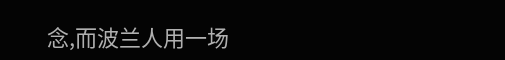念,而波兰人用一场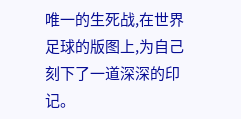唯一的生死战,在世界足球的版图上,为自己刻下了一道深深的印记。